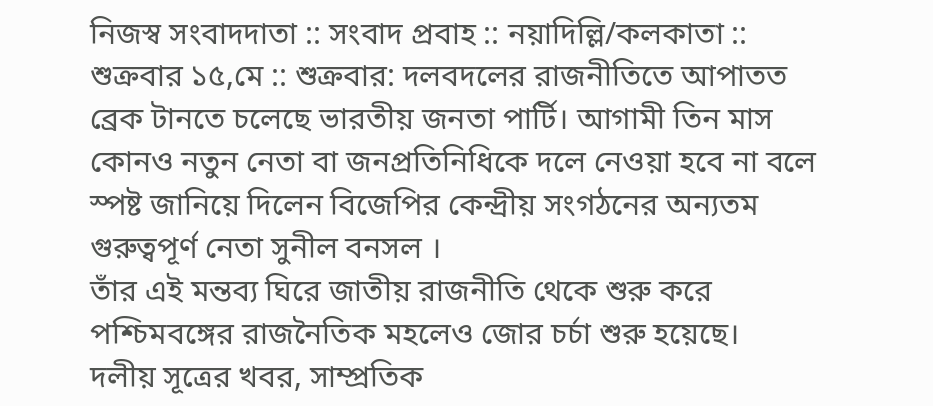নিজস্ব সংবাদদাতা :: সংবাদ প্রবাহ :: নয়াদিল্লি/কলকাতা :: শুক্রবার ১৫,মে :: শুক্রবার: দলবদলের রাজনীতিতে আপাতত ব্রেক টানতে চলেছে ভারতীয় জনতা পার্টি। আগামী তিন মাস কোনও নতুন নেতা বা জনপ্রতিনিধিকে দলে নেওয়া হবে না বলে স্পষ্ট জানিয়ে দিলেন বিজেপির কেন্দ্রীয় সংগঠনের অন্যতম গুরুত্বপূর্ণ নেতা সুনীল বনসল ।
তাঁর এই মন্তব্য ঘিরে জাতীয় রাজনীতি থেকে শুরু করে পশ্চিমবঙ্গের রাজনৈতিক মহলেও জোর চর্চা শুরু হয়েছে।
দলীয় সূত্রের খবর, সাম্প্রতিক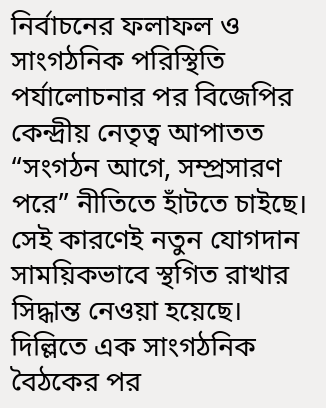নির্বাচনের ফলাফল ও সাংগঠনিক পরিস্থিতি পর্যালোচনার পর বিজেপির কেন্দ্রীয় নেতৃত্ব আপাতত “সংগঠন আগে, সম্প্রসারণ পরে” নীতিতে হাঁটতে চাইছে। সেই কারণেই নতুন যোগদান সাময়িকভাবে স্থগিত রাখার সিদ্ধান্ত নেওয়া হয়েছে।
দিল্লিতে এক সাংগঠনিক বৈঠকের পর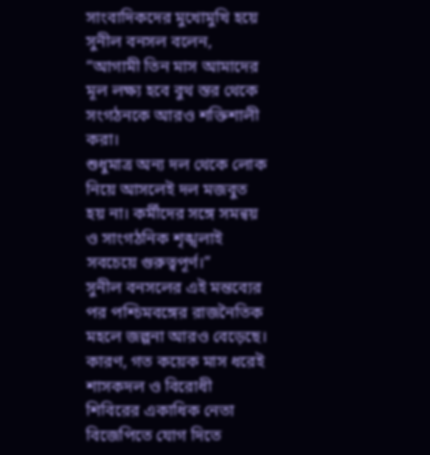সাংবাদিকদের মুখোমুখি হয়ে সুনীল বনসল বলেন, “আগামী তিন মাস আমাদের মূল লক্ষ্য হবে বুথ স্তর থেকে সংগঠনকে আরও শক্তিশালী করা।
শুধুমাত্র অন্য দল থেকে লোক নিয়ে আসলেই দল মজবুত হয় না। কর্মীদের সঙ্গে সমন্বয় ও সাংগঠনিক শৃঙ্খলাই সবচেয়ে গুরুত্বপূর্ণ।”
সুনীল বনসলের এই মন্তব্যের পর পশ্চিমবঙ্গের রাজনৈতিক মহলে জল্পনা আরও বেড়েছে। কারণ, গত কয়েক মাস ধরেই শাসকদল ও বিরোধী শিবিরের একাধিক নেতা বিজেপিতে যোগ দিতে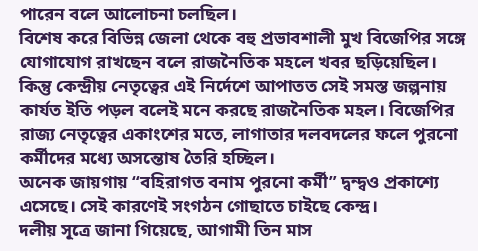পারেন বলে আলোচনা চলছিল।
বিশেষ করে বিভিন্ন জেলা থেকে বহু প্রভাবশালী মুখ বিজেপির সঙ্গে যোগাযোগ রাখছেন বলে রাজনৈতিক মহলে খবর ছড়িয়েছিল।
কিন্তু কেন্দ্রীয় নেতৃত্বের এই নির্দেশে আপাতত সেই সমস্ত জল্পনায় কার্যত ইতি পড়ল বলেই মনে করছে রাজনৈতিক মহল। বিজেপির রাজ্য নেতৃত্বের একাংশের মতে, লাগাতার দলবদলের ফলে পুরনো কর্মীদের মধ্যে অসন্তোষ তৈরি হচ্ছিল।
অনেক জায়গায় “বহিরাগত বনাম পুরনো কর্মী” দ্বন্দ্বও প্রকাশ্যে এসেছে। সেই কারণেই সংগঠন গোছাতে চাইছে কেন্দ্র।
দলীয় সূত্রে জানা গিয়েছে, আগামী তিন মাস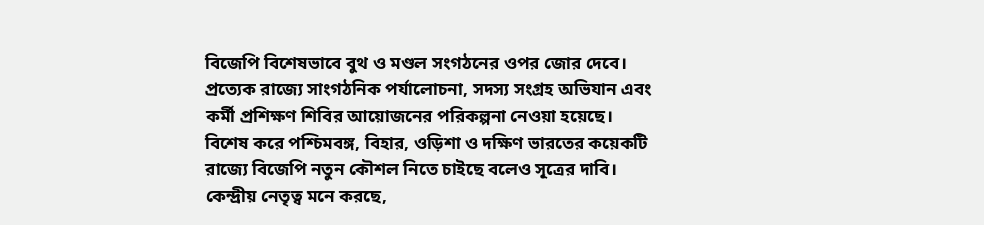বিজেপি বিশেষভাবে বুথ ও মণ্ডল সংগঠনের ওপর জোর দেবে। প্রত্যেক রাজ্যে সাংগঠনিক পর্যালোচনা, সদস্য সংগ্রহ অভিযান এবং কর্মী প্রশিক্ষণ শিবির আয়োজনের পরিকল্পনা নেওয়া হয়েছে।
বিশেষ করে পশ্চিমবঙ্গ, বিহার, ওড়িশা ও দক্ষিণ ভারতের কয়েকটি রাজ্যে বিজেপি নতুন কৌশল নিতে চাইছে বলেও সূত্রের দাবি। কেন্দ্রীয় নেতৃত্ব মনে করছে,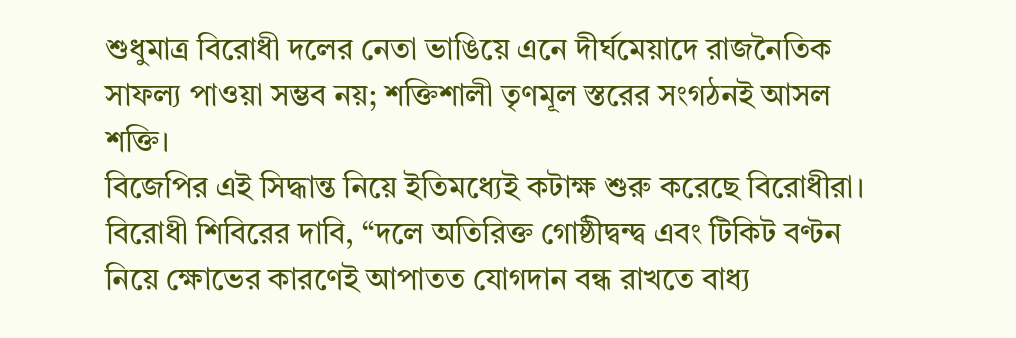শুধুমাত্র বিরোধী দলের নেতা ভাঙিয়ে এনে দীর্ঘমেয়াদে রাজনৈতিক সাফল্য পাওয়া সম্ভব নয়; শক্তিশালী তৃণমূল স্তরের সংগঠনই আসল শক্তি।
বিজেপির এই সিদ্ধান্ত নিয়ে ইতিমধ্যেই কটাক্ষ শুরু করেছে বিরোধীরা। বিরোধী শিবিরের দাবি, “দলে অতিরিক্ত গোষ্ঠীদ্বন্দ্ব এবং টিকিট বণ্টন নিয়ে ক্ষোভের কারণেই আপাতত যোগদান বন্ধ রাখতে বাধ্য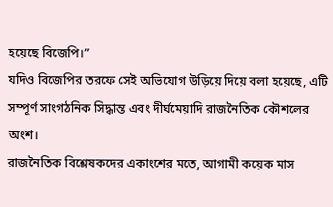হয়েছে বিজেপি।”
যদিও বিজেপির তরফে সেই অভিযোগ উড়িয়ে দিয়ে বলা হয়েছে, এটি সম্পূর্ণ সাংগঠনিক সিদ্ধান্ত এবং দীর্ঘমেয়াদি রাজনৈতিক কৌশলের অংশ।
রাজনৈতিক বিশ্লেষকদের একাংশের মতে, আগামী কয়েক মাস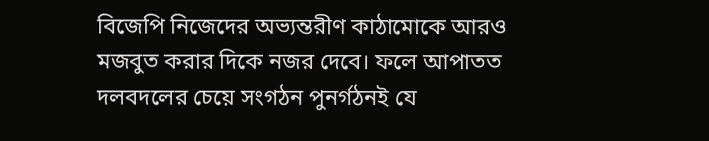বিজেপি নিজেদের অভ্যন্তরীণ কাঠামোকে আরও মজবুত করার দিকে নজর দেবে। ফলে আপাতত দলবদলের চেয়ে সংগঠন পুনর্গঠনই যে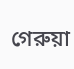গেরুয়া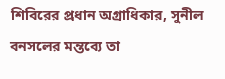শিবিরের প্রধান অগ্রাধিকার, সুনীল বনসলের মন্তব্যে তা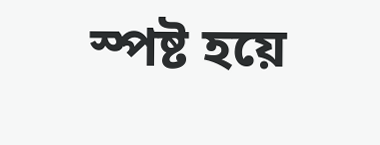স্পষ্ট হয়ে